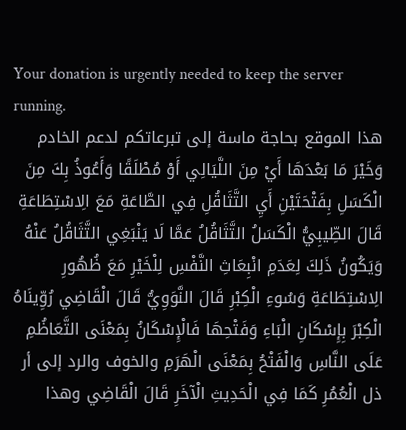Your donation is urgently needed to keep the server running.
هذا الموقع بحاجة ماسة إلى تبرعاتكم لدعم الخادم
وَخَيْرَ مَا بَعْدَهَا أَيْ مِنَ اللَّيَالِي أَوْ مُطْلَقًا وَأَعُوذُ بِكَ مِنَ الْكَسَلِ بِفَتْحَتَيْنِ أَيِ التَّثَاقُلِ فِي الطَّاعَةِ مَعَ الِاسْتِطَاعَةِ
قَالَ الطِّيبِيُّ الْكَسَلُ التَّثَاقُلُ عَمَّا لَا يَنْبَغِي التَّثَاقُلُ عَنْهُ وَيَكُونُ ذَلِكَ لِعَدَمِ انْبِعَاثِ النَّفْسِ لِلْخَيْرِ مَعَ ظُهُورِ الِاسْتِطَاعَةِ وَسُوءِ الْكِبْرِ قَالَ النَّوَوِيُّ قَالَ الْقَاضِي رُوِّينَاهُ الْكِبْرَ بِإِسْكَانِ الْبَاءِ وَفَتْحِهَا فَالْإِسْكَانُ بِمَعْنَى التَّعَاظُمِ عَلَى النَّاسِ وَالْفَتْحُ بِمَعْنَى الْهَرَمِ والخوف والرد إلى أر ذل الْعُمُرِ كَمَا فِي الْحَدِيثِ الْآخَرِ قَالَ الْقَاضِي وهذا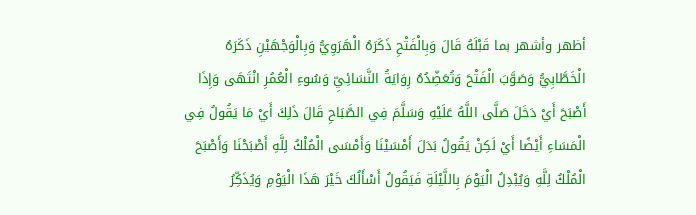أظهر وأشهر بما قَبْلَهُ قَالَ وَبِالْفَتْحِ ذَكَرَهُ الْهَرَوِيُّ وَبِالْوَجْهَيْنِ ذَكَرَهُ الْخَطَّابِيُّ وَصَوَّبَ الْفَتْحَ وَتُعَضِّدُهُ رِوَايَةُ النَّسَائِيِّ وَسُوءِ الْعُمُرِ انْتَهَى وَإِذَا أَصْبَحَ أَيْ دَخَلَ صَلَّى اللَّهُ عَلَيْهِ وَسَلَّمَ فِي الصَّبَاحِ قَالَ ذَلِكَ أَيْ مَا يَقُولُ فِي الْمَسَاءِ أَيْضًا أَيْ لَكِنْ يَقُولُ بَدَلَ أَمْسَيْنَا وَأَمْسَى الْمُلْكُ لِلَّهِ أَصْبَحْنَا وَأَصْبَحَ الْمُلْكُ لِلَّهِ وَيُبْدِلُ الْيَوْمَ بِاللَّيْلَةِ فَيَقُولُ أَسْأَلُكَ خَيْرَ هَذَا الْيَوْمِ وَيُذَكِّرُ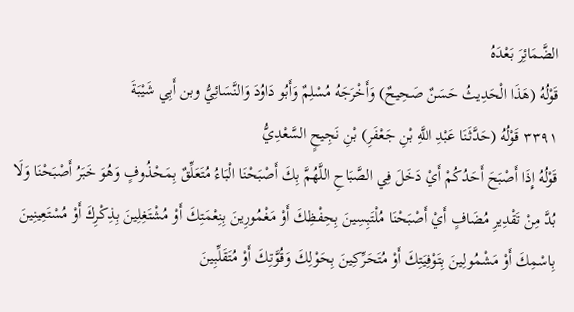الضَّمَائِرَ بَعْدَهُ
قَوْلُهُ (هَذَا الْحَدِيثُ حَسَنٌ صَحِيحٌ) وَأَخْرَجَهُ مُسْلِمٌ وَأَبُو دَاوُدَ وَالنَّسَائِيُّ وبن أَبِي شَيْبَةَ
٣٣٩١ قَوْلُهُ (حَدَّثَنَا عَبْدِ اللَّهِ بْنِ جَعْفَرِ) بْنِ نَجِيحٍ السَّعْدِيُّ
قَوْلُهُ إِذَا أَصْبَحَ أَحَدُكُمْ أَيْ دَخَلَ فِي الصَّبَاحِ اللَّهُمَّ بِكَ أَصْبَحْنَا الْبَاءُ مُتَعَلِّقٌ بِمَحْذُوفٍ وَهُوَ خَبَرُ أَصْبَحْنَا وَلَا بُدَّ مِنْ تَقْدِيرِ مُضَافٍ أَيْ أَصْبَحْنَا مُلْتَبِسِينَ بِحِفْظِكَ أَوْ مَغْمُورِينَ بِنِعْمَتِكَ أَوْ مُشْتَغِلِينَ بِذِكْرِكَ أَوْ مُسْتَعِينِينَ بِاسْمِكَ أَوْ مَشْمُولِينَ بِتَوْفِيَتِكَ أَوْ مُتَحَرِّكِينَ بِحَوْلِكَ وَقُوَّتِكَ أَوْ مُتَقَلِّبِينَ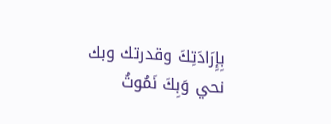بِإِرَادَتِكَ وقدرتك وبك نحي وَبِكَ نَمُوتُ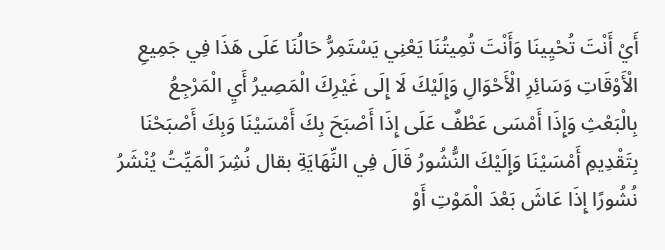أَيْ أَنْتَ تُحْيِينَا وَأَنْتَ تُمِيتُنَا يَعْنِي يَسْتَمِرُّ حَالُنَا عَلَى هَذَا فِي جَمِيعِ الْأَوْقَاتِ وَسَائِرِ الْأَحْوَالِ وَإِلَيْكَ لَا إِلَى غَيْرِكَ الْمَصِيرُ أَيِ الْمَرْجِعُ بِالْبَعْثِ وَإِذَا أَمْسَى عَطْفٌ عَلَى إِذَا أَصْبَحَ بِكَ أَمْسَيْنَا وَبِكَ أَصْبَحْنَا بِتَقْدِيمِ أَمْسَيْنَا وَإِلَيْكَ النُّشُورُ قَالَ فِي النِّهَايَةِ بقال نُشِرَ الْمَيِّتُ يُنْشَرُ نُشُورًا إِذَا عَاشَ بَعْدَ الْمَوْتِ أَوْ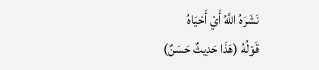نَشَرَهُ اللَّهُ أَيْ أَحْيَاهُ
قَوْلُهُ (هَذَا حَدِيثٌ حَسَنٌ)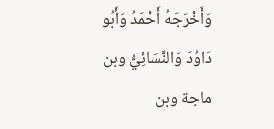وَأَخْرَجَهُ أَحْمَدُ وَأَبُو دَاوُدَ وَالنَّسَائِيُّ وبن ماجة وبن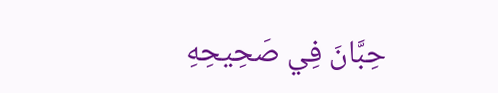حِبَّانَ فِي صَحِيحِهِ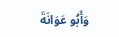وَأَبُو عَوَانَةَ